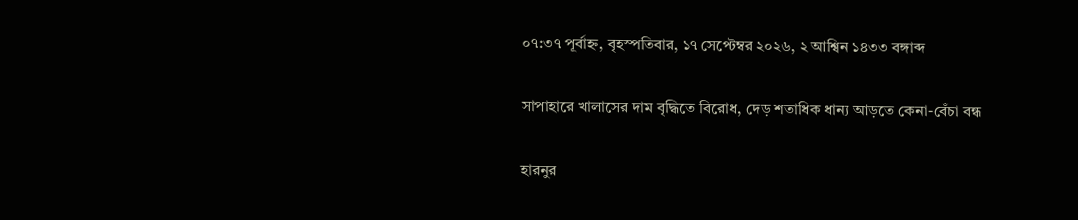০৭:৩৭ পূর্বাহ্ন, বৃহস্পতিবার, ১৭ সেপ্টেম্বর ২০২৬, ২ আশ্বিন ১৪৩৩ বঙ্গাব্দ

সাপাহারে খালাসের দাম বৃদ্ধিতে বিরোধ, দেড় শতাধিক ধান্য আড়তে কেনা-বেঁচা বন্ধ

হারনুর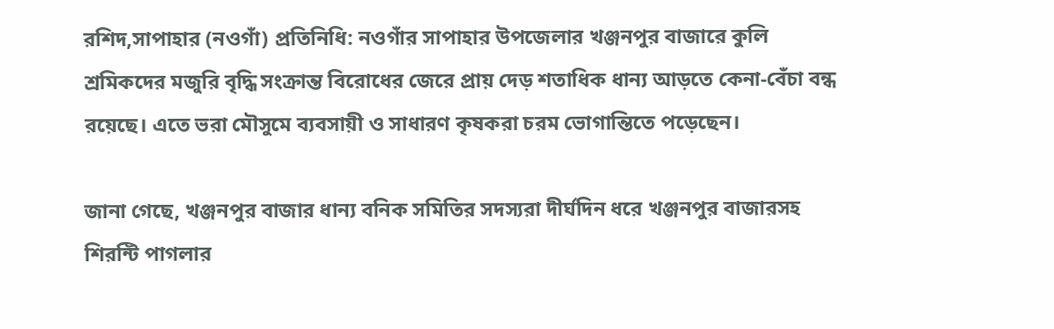রশিদ,সাপাহার (নওগাঁ) প্রতিনিধি: নওগাঁর সাপাহার উপজেলার খঞ্জনপুর বাজারে কুলি শ্রমিকদের মজুরি বৃদ্ধি সংক্রান্ত বিরোধের জেরে প্রায় দেড় শতাধিক ধান্য আড়তে কেনা-বেঁচা বন্ধ রয়েছে। এতে ভরা মৌসুমে ব্যবসায়ী ও সাধারণ কৃষকরা চরম ভোগান্তিতে পড়েছেন।

জানা গেছে, খঞ্জনপুর বাজার ধান্য বনিক সমিতির সদস্যরা দীর্ঘদিন ধরে খঞ্জনপুর বাজারসহ শিরন্টি পাগলার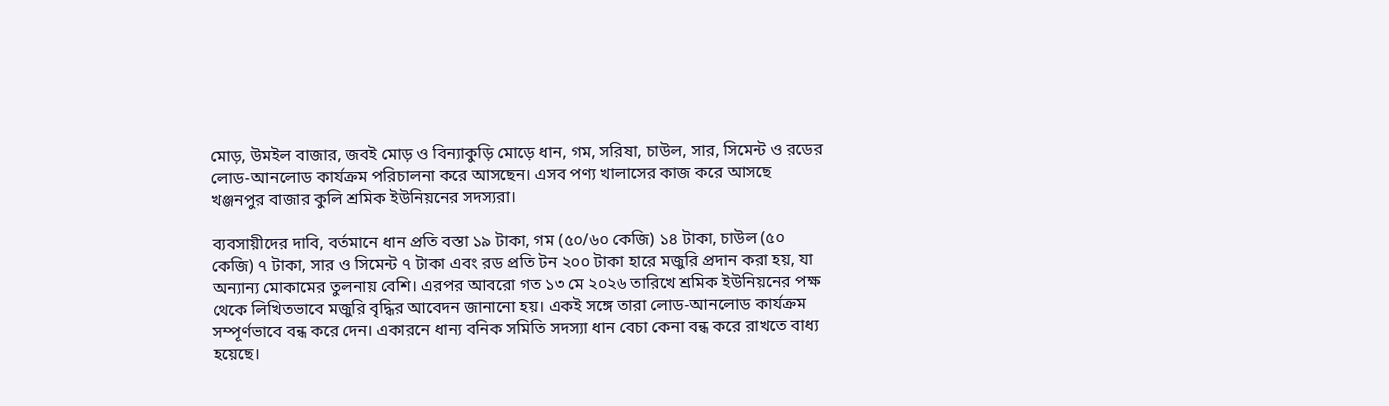মোড়, উমইল বাজার, জবই মোড় ও বিন্যাকুড়ি মোড়ে ধান, গম, সরিষা, চাউল, সার, সিমেন্ট ও রডের লোড-আনলোড কার্যক্রম পরিচালনা করে আসছেন। এসব পণ্য খালাসের কাজ করে আসছে খঞ্জনপুর বাজার কুলি শ্রমিক ইউনিয়নের সদস্যরা।

ব্যবসায়ীদের দাবি, বর্তমানে ধান প্রতি বস্তা ১৯ টাকা, গম (৫০/৬০ কেজি) ১৪ টাকা, চাউল (৫০ কেজি) ৭ টাকা, সার ও সিমেন্ট ৭ টাকা এবং রড প্রতি টন ২০০ টাকা হারে মজুরি প্রদান করা হয়, যা অন্যান্য মোকামের তুলনায় বেশি। এরপর আবরো গত ১৩ মে ২০২৬ তারিখে শ্রমিক ইউনিয়নের পক্ষ থেকে লিখিতভাবে মজুরি বৃদ্ধির আবেদন জানানো হয়। একই সঙ্গে তারা লোড-আনলোড কার্যক্রম সম্পূর্ণভাবে বন্ধ করে দেন। একারনে ধান্য বনিক সমিতি সদস্যা ধান বেচা কেনা বন্ধ করে রাখতে বাধ্য হয়েছে।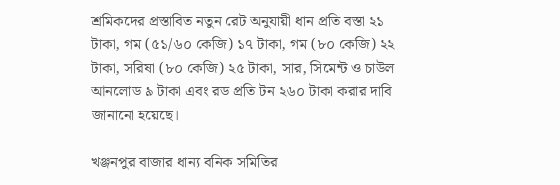শ্রমিকদের প্রস্তাবিত নতুন রেট অনুযায়ী ধান প্রতি বস্তা ২১ টাকা, গম (৫১/৬০ কেজি) ১৭ টাকা, গম (৮০ কেজি) ২২ টাকা, সরিষা (৮০ কেজি) ২৫ টাকা, সার, সিমেন্ট ও চাউল আনলোড ৯ টাকা এবং রড প্রতি টন ২৬০ টাকা করার দাবি জানানো হয়েছে।

খঞ্জনপুর বাজার ধান্য বনিক সমিতির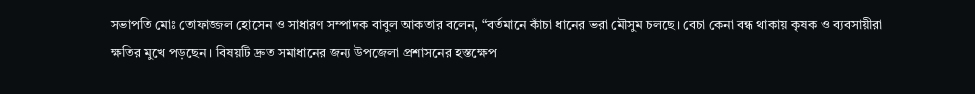সভাপতি মোঃ তোফাজ্জল হোসেন ও সাধারণ সম্পাদক বাবুল আকতার বলেন, “বর্তমানে কাঁচা ধানের ভরা মৌসুম চলছে। বেচা কেনা বন্ধ থাকায় কৃষক ও ব্যবসায়ীরা ক্ষতির মুখে পড়ছেন। বিষয়টি দ্রুত সমাধানের জন্য উপজেলা প্রশাসনের হস্তক্ষেপ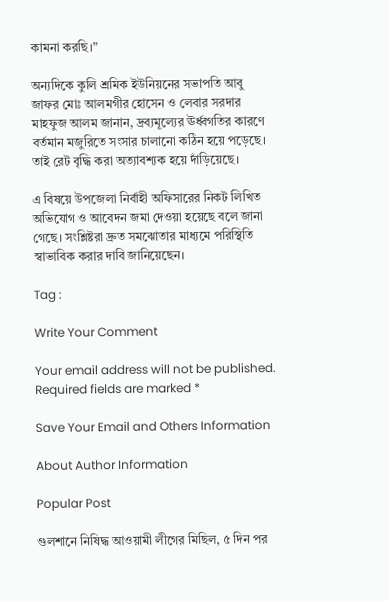কামনা করছি।”

অন্যদিকে কুলি শ্রমিক ইউনিয়নের সভাপতি আবু জাফর মোঃ আলমগীর হোসেন ও লেবার সরদার মাহফুজ আলম জানান, দ্রব্যমূল্যের ঊর্ধ্বগতির কারণে বর্তমান মজুরিতে সংসার চালানো কঠিন হয়ে পড়েছে। তাই রেট বৃদ্ধি করা অত্যাবশ্যক হয়ে দাঁড়িয়েছে।

এ বিষয়ে উপজেলা নির্বাহী অফিসারের নিকট লিখিত অভিযোগ ও আবেদন জমা দেওয়া হয়েছে বলে জানা গেছে। সংশ্লিষ্টরা দ্রুত সমঝোতার মাধ্যমে পরিস্থিতি স্বাভাবিক করার দাবি জানিয়েছেন।

Tag :

Write Your Comment

Your email address will not be published. Required fields are marked *

Save Your Email and Others Information

About Author Information

Popular Post

গুলশানে নিষিদ্ধ আওয়ামী লীগের মিছিল, ৫ দিন পর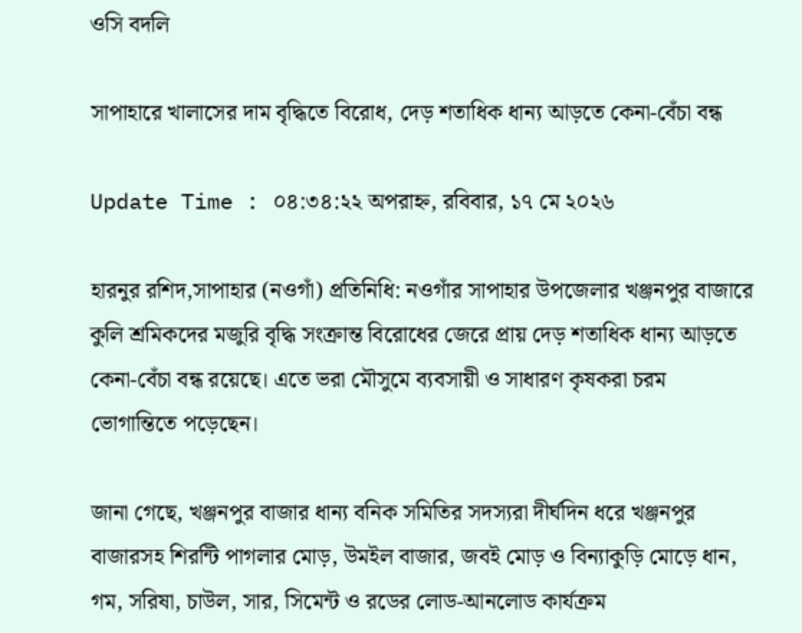ওসি বদলি

সাপাহারে খালাসের দাম বৃদ্ধিতে বিরোধ, দেড় শতাধিক ধান্য আড়তে কেনা-বেঁচা বন্ধ

Update Time : ০৪:৩৪:২২ অপরাহ্ন, রবিবার, ১৭ মে ২০২৬

হারনুর রশিদ,সাপাহার (নওগাঁ) প্রতিনিধি: নওগাঁর সাপাহার উপজেলার খঞ্জনপুর বাজারে কুলি শ্রমিকদের মজুরি বৃদ্ধি সংক্রান্ত বিরোধের জেরে প্রায় দেড় শতাধিক ধান্য আড়তে কেনা-বেঁচা বন্ধ রয়েছে। এতে ভরা মৌসুমে ব্যবসায়ী ও সাধারণ কৃষকরা চরম ভোগান্তিতে পড়েছেন।

জানা গেছে, খঞ্জনপুর বাজার ধান্য বনিক সমিতির সদস্যরা দীর্ঘদিন ধরে খঞ্জনপুর বাজারসহ শিরন্টি পাগলার মোড়, উমইল বাজার, জবই মোড় ও বিন্যাকুড়ি মোড়ে ধান, গম, সরিষা, চাউল, সার, সিমেন্ট ও রডের লোড-আনলোড কার্যক্রম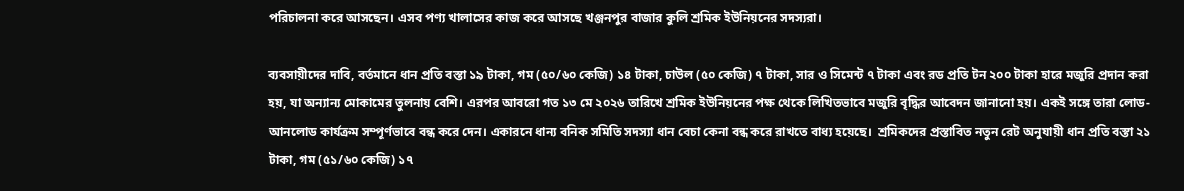পরিচালনা করে আসছেন। এসব পণ্য খালাসের কাজ করে আসছে খঞ্জনপুর বাজার কুলি শ্রমিক ইউনিয়নের সদস্যরা।

ব্যবসায়ীদের দাবি, বর্তমানে ধান প্রতি বস্তা ১৯ টাকা, গম (৫০/৬০ কেজি) ১৪ টাকা, চাউল (৫০ কেজি) ৭ টাকা, সার ও সিমেন্ট ৭ টাকা এবং রড প্রতি টন ২০০ টাকা হারে মজুরি প্রদান করা হয়, যা অন্যান্য মোকামের তুলনায় বেশি। এরপর আবরো গত ১৩ মে ২০২৬ তারিখে শ্রমিক ইউনিয়নের পক্ষ থেকে লিখিতভাবে মজুরি বৃদ্ধির আবেদন জানানো হয়। একই সঙ্গে তারা লোড-আনলোড কার্যক্রম সম্পূর্ণভাবে বন্ধ করে দেন। একারনে ধান্য বনিক সমিতি সদস্যা ধান বেচা কেনা বন্ধ করে রাখতে বাধ্য হয়েছে।  শ্রমিকদের প্রস্তাবিত নতুন রেট অনুযায়ী ধান প্রতি বস্তা ২১ টাকা, গম (৫১/৬০ কেজি) ১৭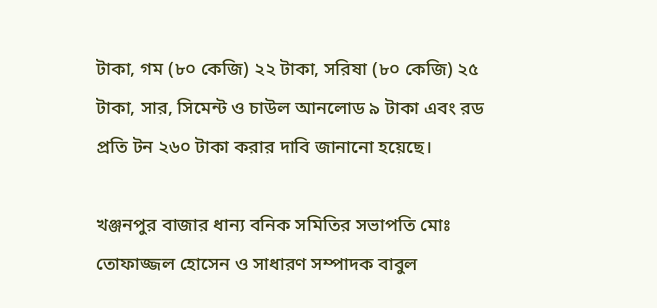টাকা, গম (৮০ কেজি) ২২ টাকা, সরিষা (৮০ কেজি) ২৫ টাকা, সার, সিমেন্ট ও চাউল আনলোড ৯ টাকা এবং রড প্রতি টন ২৬০ টাকা করার দাবি জানানো হয়েছে।

খঞ্জনপুর বাজার ধান্য বনিক সমিতির সভাপতি মোঃ তোফাজ্জল হোসেন ও সাধারণ সম্পাদক বাবুল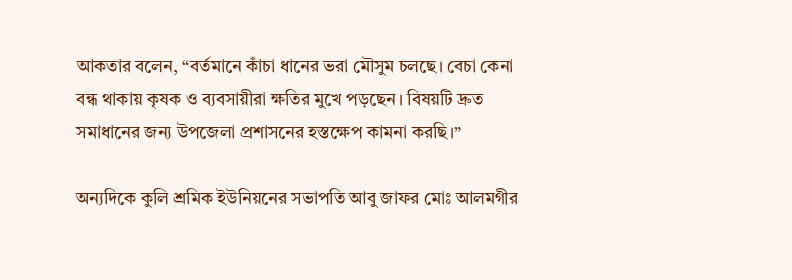আকতার বলেন, “বর্তমানে কাঁচা ধানের ভরা মৌসুম চলছে। বেচা কেনা বন্ধ থাকায় কৃষক ও ব্যবসায়ীরা ক্ষতির মুখে পড়ছেন। বিষয়টি দ্রুত সমাধানের জন্য উপজেলা প্রশাসনের হস্তক্ষেপ কামনা করছি।”

অন্যদিকে কুলি শ্রমিক ইউনিয়নের সভাপতি আবু জাফর মোঃ আলমগীর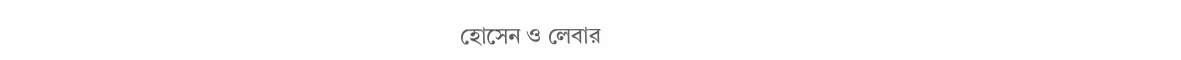হোসেন ও লেবার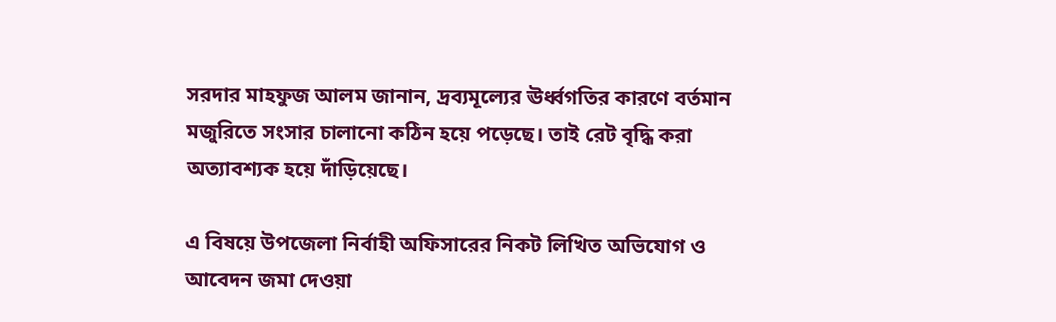সরদার মাহফুজ আলম জানান, দ্রব্যমূল্যের ঊর্ধ্বগতির কারণে বর্তমান মজুরিতে সংসার চালানো কঠিন হয়ে পড়েছে। তাই রেট বৃদ্ধি করা অত্যাবশ্যক হয়ে দাঁড়িয়েছে।

এ বিষয়ে উপজেলা নির্বাহী অফিসারের নিকট লিখিত অভিযোগ ও আবেদন জমা দেওয়া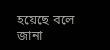হয়েছে বলে জানা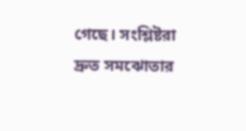গেছে। সংশ্লিষ্টরা দ্রুত সমঝোতার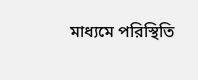মাধ্যমে পরিস্থিতি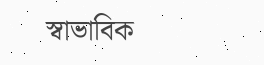স্বাভাবিক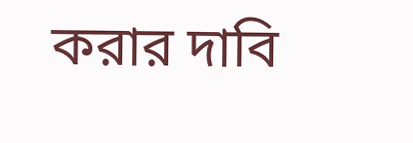করার দাবি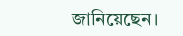জানিয়েছেন।